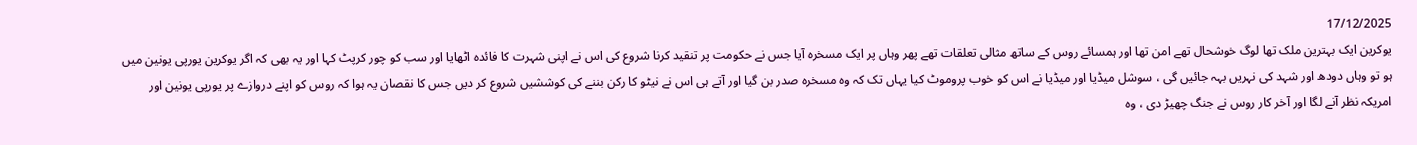17/12/2025
یوکرین ایک بہترین ملک تھا لوگ خوشحال تھے امن تھا اور ہمسائے روس کے ساتھ مثالی تعلقات تھے پھر وہاں پر ایک مسخرہ آیا جس نے حکومت پر تنقید کرنا شروع کی اس نے اپنی شہرت کا فائدہ اٹھایا اور سب کو چور کرپٹ کہا اور یہ بھی کہ اگر یوکرین یورپی یونین میں ہو تو وہاں دودھ اور شہد کی نہریں بہہ جائیں گی ، سوشل میڈیا اور میڈیا نے اس کو خوب پروموٹ کیا یہاں تک کہ وہ مسخرہ صدر بن گیا اور آتے ہی اس نے نیٹو کا رکن بننے کی کوششیں شروع کر دیں جس کا نقصان یہ ہوا کہ روس کو اپنے دروازے پر یورپی یونین اور امریکہ نظر آنے لگا اور آخر کار روس نے جنگ چھیڑ دی ، وہ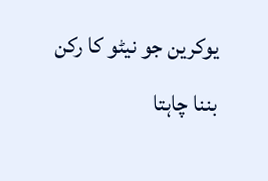یوکرین جو نیٹو کا رکن بننا چاہتا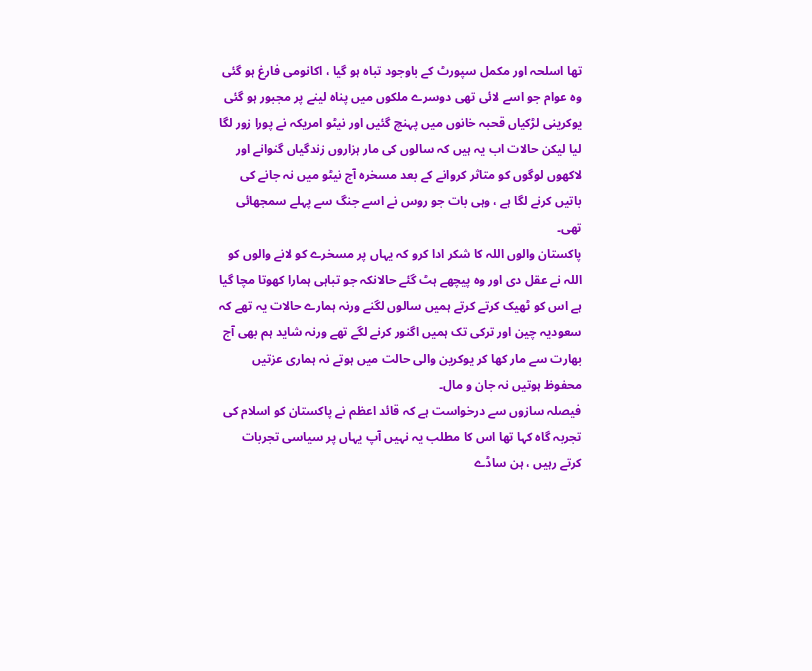تھا اسلحہ اور مکمل سپورٹ کے باوجود تباہ ہو گیا ، اکانومی فارغ ہو گئی وہ عوام جو اسے لائی تھی دوسرے ملکوں میں پناہ لینے پر مجبور ہو گئی یوکرینی لڑکیاں قحبہ خانوں میں پہنچ گئیں اور نیٹو امریکہ نے پورا زور لگا لیا لیکن حالات اب یہ ہیں کہ سالوں کی مار ہزاروں زندگیاں گنوانے اور لاکھوں لوگوں کو متاثر کروانے کے بعد مسخرہ آج نیٹو میں نہ جانے کی باتیں کرنے لگا ہے ، وہی بات جو روس نے اسے جنگ سے پہلے سمجھائی تھی۔
پاکستان والوں اللہ کا شکر ادا کرو کہ یہاں پر مسخرے کو لانے والوں کو اللہ نے عقل دی اور وہ پیچھے ہٹ گئے حالانکہ جو تباہی ہمارا کھوتا مچا گیا ہے اس کو ٹھیک کرتے کرتے ہمیں سالوں لگنے ورنہ ہمارے حالات یہ تھے کہ سعودیہ چین اور ترکی تک ہمیں اگنور کرنے لگے تھے ورنہ شاید ہم بھی آج بھارت سے مار کھا کر یوکرین والی حالت میں ہوتے نہ ہماری عزتیں محفوظ ہوتیں نہ جان و مال۔
فیصلہ سازوں سے درخواست ہے کہ قائد اعظم نے پاکستان کو اسلام کی تجربہ گاہ کہا تھا اس کا مطلب یہ نہیں آپ یہاں پر سیاسی تجربات کرتے رہیں ، ہن ساڈے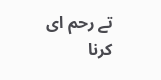تے رحم ای کرنا